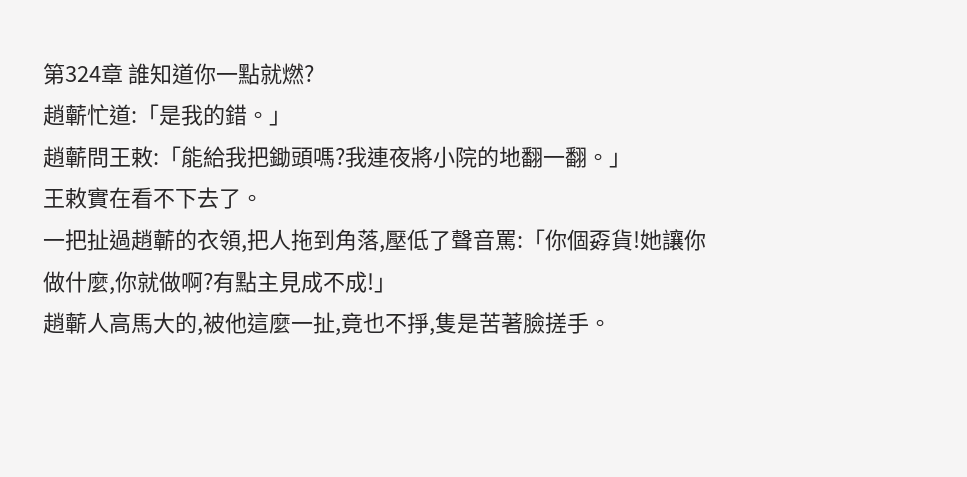第324章 誰知道你一點就燃?
趙蘄忙道:「是我的錯。」
趙蘄問王敕:「能給我把鋤頭嗎?我連夜將小院的地翻一翻。」
王敕實在看不下去了。
一把扯過趙蘄的衣領,把人拖到角落,壓低了聲音罵:「你個孬貨!她讓你做什麼,你就做啊?有點主見成不成!」
趙蘄人高馬大的,被他這麼一扯,竟也不掙,隻是苦著臉搓手。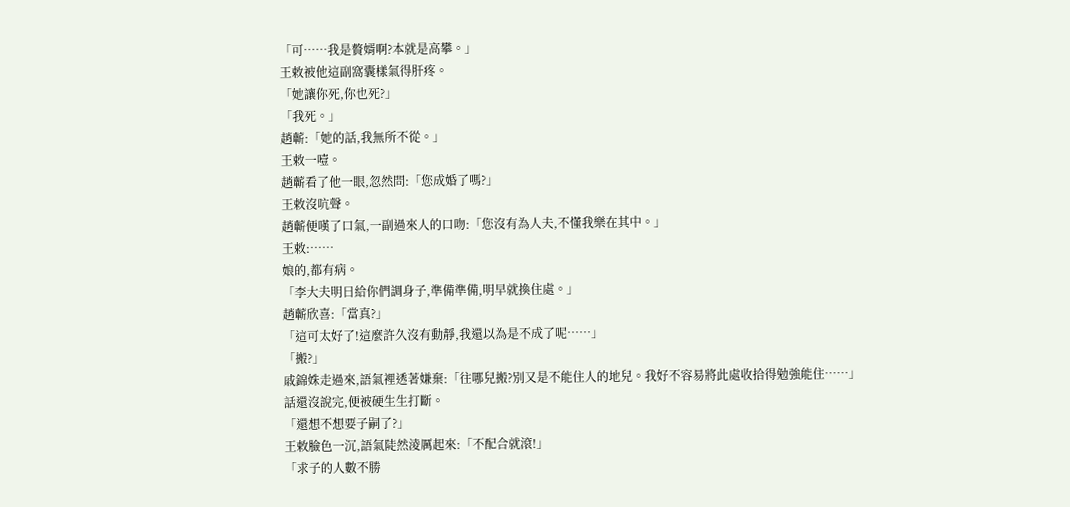「可……我是贅婿啊?本就是高攀。」
王敕被他這副窩囊樣氣得肝疼。
「她讓你死,你也死?」
「我死。」
趙蘄:「她的話,我無所不從。」
王敕一噎。
趙蘄看了他一眼,忽然問:「您成婚了嗎?」
王敕沒吭聲。
趙蘄便嘆了口氣,一副過來人的口吻:「您沒有為人夫,不懂我樂在其中。」
王敕:……
娘的,都有病。
「李大夫明日給你們調身子,準備準備,明早就換住處。」
趙蘄欣喜:「當真?」
「這可太好了!這麼許久沒有動靜,我還以為是不成了呢……」
「搬?」
戚錦姝走過來,語氣裡透著嫌棄:「往哪兒搬?別又是不能住人的地兒。我好不容易將此處收拾得勉強能住……」
話還沒說完,便被硬生生打斷。
「還想不想要子嗣了?」
王敕臉色一沉,語氣陡然淩厲起來:「不配合就滾!」
「求子的人數不勝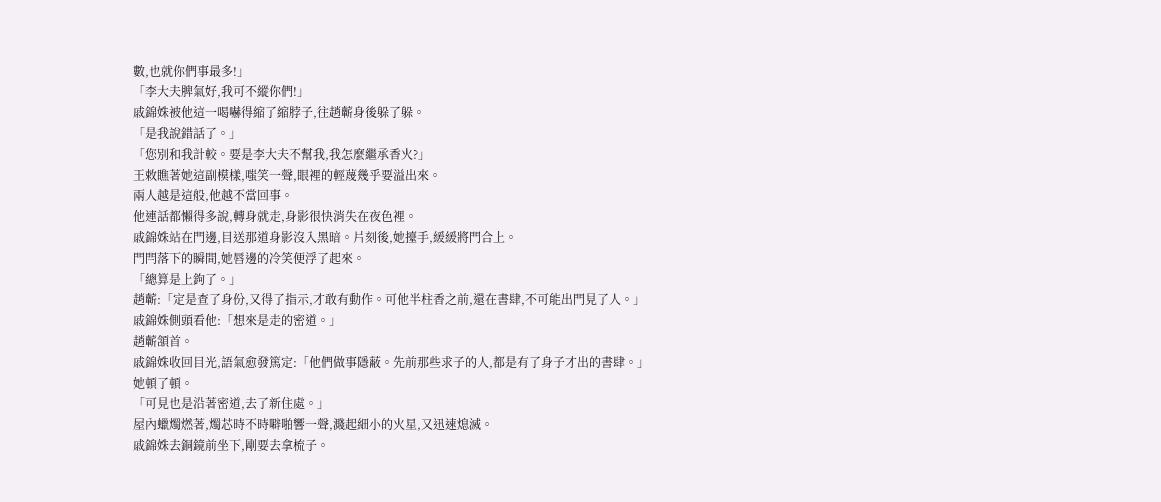數,也就你們事最多!」
「李大夫脾氣好,我可不縱你們!」
戚錦姝被他這一喝嚇得縮了縮脖子,往趙蘄身後躲了躲。
「是我說錯話了。」
「您別和我計較。要是李大夫不幫我,我怎麼繼承香火?」
王敕瞧著她這副模樣,嗤笑一聲,眼裡的輕蔑幾乎要溢出來。
兩人越是這般,他越不當回事。
他連話都懶得多說,轉身就走,身影很快消失在夜色裡。
戚錦姝站在門邊,目送那道身影沒入黑暗。片刻後,她擡手,緩緩將門合上。
門閂落下的瞬間,她唇邊的冷笑便浮了起來。
「總算是上鉤了。」
趙蘄:「定是查了身份,又得了指示,才敢有動作。可他半柱香之前,還在書肆,不可能出門見了人。」
戚錦姝側頭看他:「想來是走的密道。」
趙蘄頷首。
戚錦姝收回目光,語氣愈發篤定:「他們做事隱蔽。先前那些求子的人,都是有了身子才出的書肆。」
她頓了頓。
「可見也是沿著密道,去了新住處。」
屋內蠟燭燃著,燭芯時不時噼啪響一聲,濺起細小的火星,又迅速熄滅。
戚錦姝去銅鏡前坐下,剛要去拿梳子。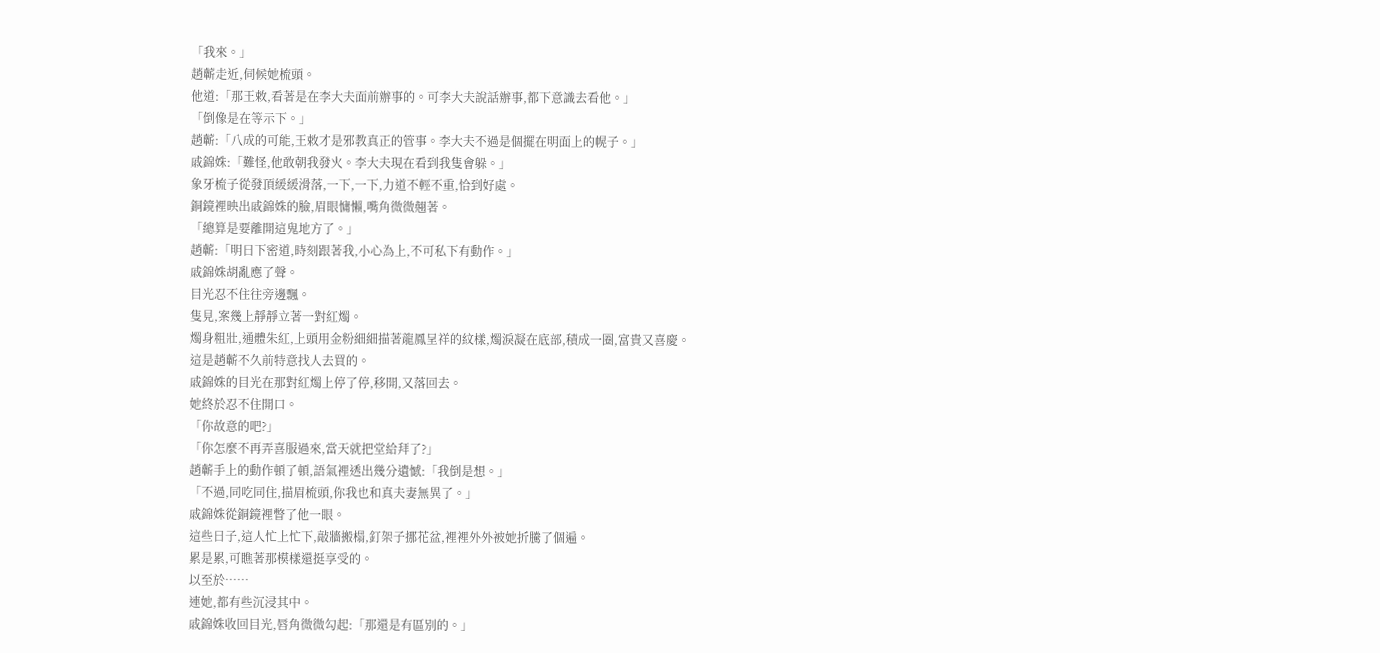「我來。」
趙蘄走近,伺候她梳頭。
他道:「那王敕,看著是在李大夫面前辦事的。可李大夫說話辦事,都下意識去看他。」
「倒像是在等示下。」
趙蘄:「八成的可能,王敕才是邪教真正的管事。李大夫不過是個擺在明面上的幌子。」
戚錦姝:「難怪,他敢朝我發火。李大夫現在看到我隻會躲。」
象牙梳子從發頂緩緩滑落,一下,一下,力道不輕不重,恰到好處。
銅鏡裡映出戚錦姝的臉,眉眼慵懶,嘴角微微翹著。
「總算是要離開這鬼地方了。」
趙蘄:「明日下密道,時刻跟著我,小心為上,不可私下有動作。」
戚錦姝胡亂應了聲。
目光忍不住往旁邊飄。
隻見,案幾上靜靜立著一對紅燭。
燭身粗壯,通體朱紅,上頭用金粉細細描著龍鳳呈祥的紋樣,燭淚凝在底部,積成一圈,富貴又喜慶。
這是趙蘄不久前特意找人去買的。
戚錦姝的目光在那對紅燭上停了停,移開,又落回去。
她終於忍不住開口。
「你故意的吧?」
「你怎麼不再弄喜服過來,當天就把堂給拜了?」
趙蘄手上的動作頓了頓,語氣裡透出幾分遺憾:「我倒是想。」
「不過,同吃同住,描眉梳頭,你我也和真夫妻無異了。」
戚錦姝從銅鏡裡瞥了他一眼。
這些日子,這人忙上忙下,敲牆搬榻,釘架子挪花盆,裡裡外外被她折騰了個遍。
累是累,可瞧著那模樣還挺享受的。
以至於……
連她,都有些沉浸其中。
戚錦姝收回目光,唇角微微勾起:「那還是有區別的。」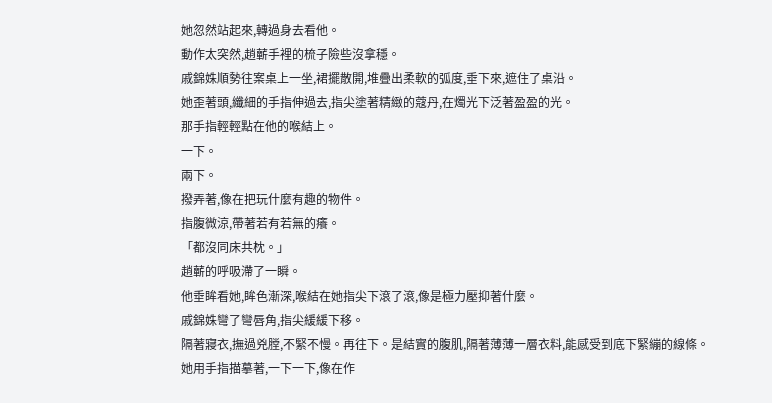她忽然站起來,轉過身去看他。
動作太突然,趙蘄手裡的梳子險些沒拿穩。
戚錦姝順勢往案桌上一坐,裙擺散開,堆疊出柔軟的弧度,垂下來,遮住了桌沿。
她歪著頭,纖細的手指伸過去,指尖塗著精緻的蔻丹,在燭光下泛著盈盈的光。
那手指輕輕點在他的喉結上。
一下。
兩下。
撥弄著,像在把玩什麼有趣的物件。
指腹微涼,帶著若有若無的癢。
「都沒同床共枕。」
趙蘄的呼吸滯了一瞬。
他垂眸看她,眸色漸深,喉結在她指尖下滾了滾,像是極力壓抑著什麼。
戚錦姝彎了彎唇角,指尖緩緩下移。
隔著寢衣,撫過兇膛,不緊不慢。再往下。是結實的腹肌,隔著薄薄一層衣料,能感受到底下緊繃的線條。
她用手指描摹著,一下一下,像在作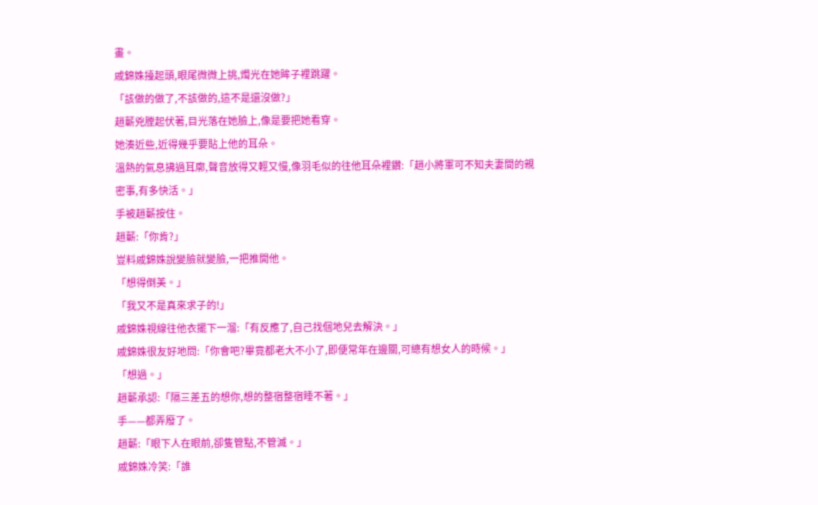畫。
戚錦姝擡起頭,眼尾微微上挑,燭光在她眸子裡跳躍。
「該做的做了,不該做的,這不是還沒做?」
趙蘄兇膛起伏著,目光落在她臉上,像是要把她看穿。
她湊近些,近得幾乎要貼上他的耳朵。
溫熱的氣息拂過耳廓,聲音放得又輕又慢,像羽毛似的往他耳朵裡鑽:「趙小將軍可不知夫妻間的親密事,有多快活。」
手被趙蘄按住。
趙蘄:「你肯?」
豈料戚錦姝說變臉就變臉,一把推開他。
「想得倒美。」
「我又不是真來求子的!」
戚錦姝視線往他衣擺下一溜:「有反應了,自己找個地兒去解決。」
戚錦姝很友好地問:「你會吧?畢竟都老大不小了,即便常年在邊關,可總有想女人的時候。」
「想過。」
趙蘄承認:「隔三差五的想你,想的整宿整宿睡不著。」
手——都弄廢了。
趙蘄:「眼下人在眼前,卻隻管點,不管滅。」
戚錦姝冷笑:「誰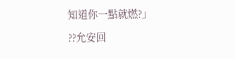知道你一點就燃?」
??允安回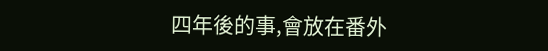四年後的事,會放在番外